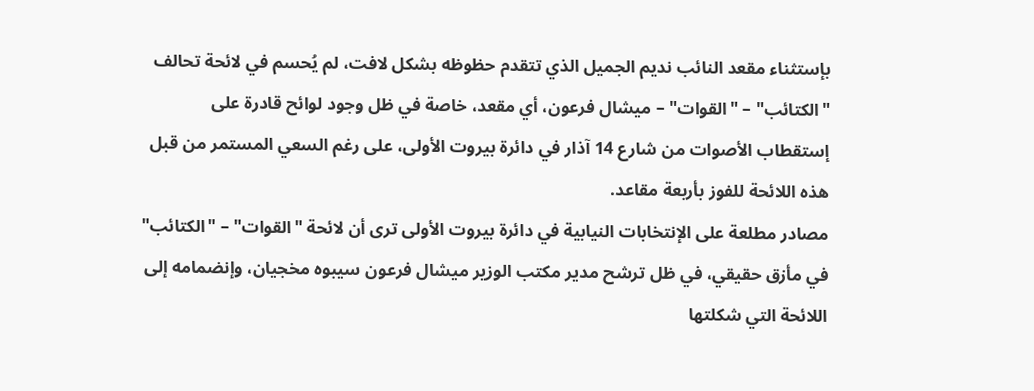بإستثناء مقعد النائب نديم الجميل الذي تتقدم حظوظه بشكل لافت، لم يُحسم في لائحة تحالف "الكتائب" – "القوات" – ميشال فرعون، أي مقعد، خاصة في ظل وجود لوائح قادرة على إستقطاب الأصوات من شارع 14 آذار في دائرة بيروت الأولى، على رغم السعي المستمر من قبل هذه اللائحة للفوز بأربعة مقاعد.
مصادر مطلعة على الإنتخابات النيابية في دائرة بيروت الأولى ترى أن لائحة "القوات" – "الكتائب" في مأزق حقيقي، في ظل ترشح مدير مكتب الوزير ميشال فرعون سيبوه مخجيان، وإنضمامه إلى اللائحة التي شكلتها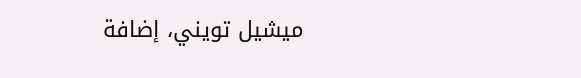ميشيل تويني، إضافة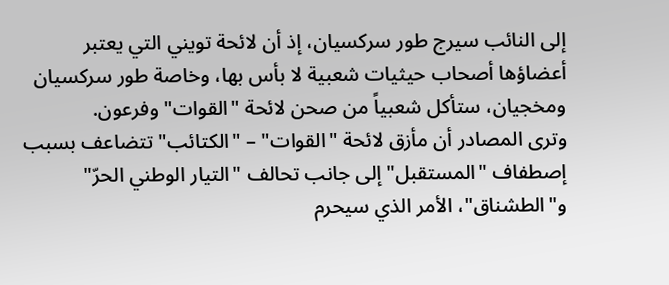إلى النائب سيرج طور سركسيان، إذ أن لائحة تويني التي يعتبر أعضاؤها أصحاب حيثيات شعبية لا بأس بها، وخاصة طور سركسيان ومخجيان، ستأكل شعبياً من صحن لائحة "القوات" وفرعون.
وترى المصادر أن مأزق لائحة "القوات" – "الكتائب" تتضاعف بسبب إصطفاف "المستقبل" إلى جانب تحالف "التيار الوطني الحرّ" و"الطشناق"، الأمر الذي سيحرم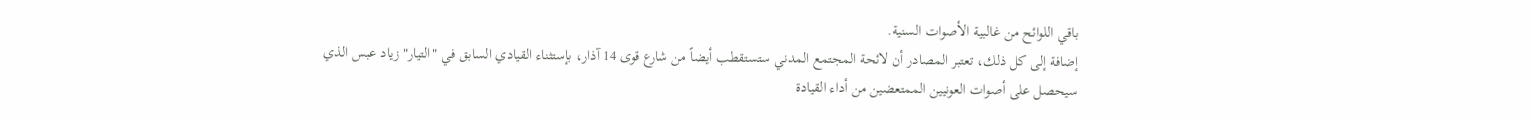باقي اللوائح من غالبية الأصوات السنية.
إضافة إلى كل ذلك، تعتبر المصادر أن لائحة المجتمع المدني ستستقطب أيضاً من شارع قوى 14 آذار، بإستثناء القيادي السابق في "التيار" زياد عبس الذي سيحصل على أصوات العونيين الممتعضين من أداء القيادة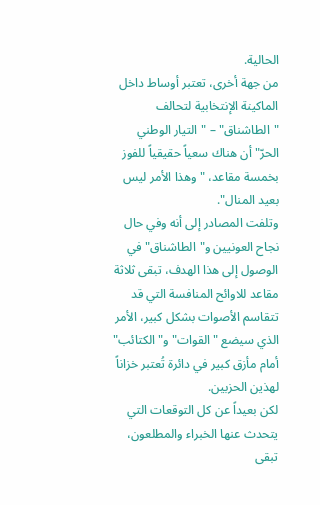الحالية.
من جهة أخرى، تعتبر أوساط داخل الماكينة الإنتخابية لتحالف "الطاشناق" – "التيار الوطني الحرّ" أن هناك سعياً حقيقياً للفوز بخمسة مقاعد، "وهذا الأمر ليس بعيد المنال".
وتلفت المصادر إلى أنه وفي حال نجاح العونيين و"الطاشناق" في الوصول إلى هذا الهدف، تبقى ثلاثة مقاعد للاوائح المنافسة التي قد تتقاسم الأصوات بشكل كبير، الأمر الذي سيضع "القوات" و"الكتائب" أمام مأزق كبير في دائرة تُعتبر خزاناً لهذين الحزبين.
لكن بعيداً عن كل التوقعات التي يتحدث عنها الخبراء والمطلعون، تبقى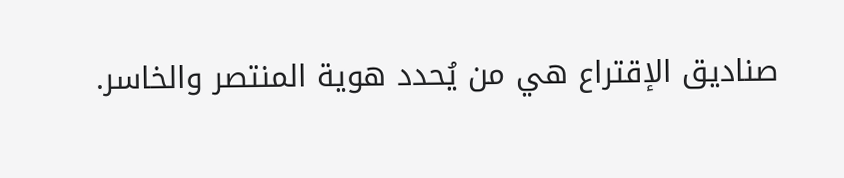صناديق الإقتراع هي من يُحدد هوية المنتصر والخاسر.